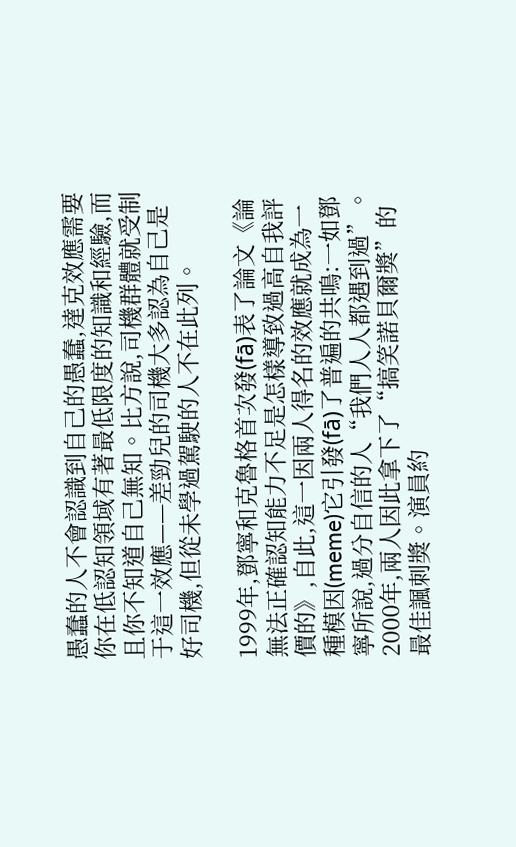愚蠢的人不會認識到自己的愚蠢,達克效應需要你在低認知領域有著最低限度的知識和經驗,而且你不知道自己無知。比方說,司機群體就受制于這一效應——差勁兒的司機大多認為自己是好司機,但從未學過駕駛的人不在此列。

1999年,鄧寧和克魯格首次發(fā)表了論文《論無法正確認知能力不足是怎樣導致過高自我評價的》,自此,這一因兩人得名的效應就成為一種模因(meme)它引發(fā)了普遍的共鳴:一如鄧寧所說,過分自信的人“我們人人都遇到過”。2000年,兩人因此拿下了“搞笑諾貝爾獎”的最佳諷刺獎。演員約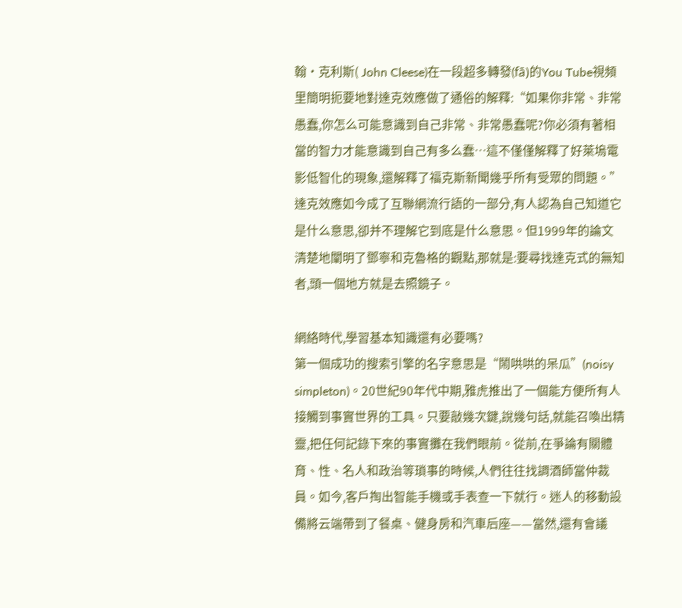翰·克利斯( John Cleese)在一段超多轉發(fā)的You Tube視頻里簡明扼要地對達克效應做了通俗的解釋:“如果你非常、非常愚蠢,你怎么可能意識到自己非常、非常愚蠢呢?你必須有著相當的智力才能意識到自己有多么蠢…這不僅僅解釋了好萊塢電影低智化的現象,還解釋了福克斯新聞幾乎所有受眾的問題。”達克效應如今成了互聯網流行語的一部分,有人認為自己知道它是什么意思,卻并不理解它到底是什么意思。但1999年的論文清楚地闡明了鄧寧和克魯格的觀點,那就是:要尋找達克式的無知者,頭一個地方就是去照鏡子。

網絡時代,學習基本知識還有必要嗎?
第一個成功的搜索引擎的名字意思是“鬧哄哄的呆瓜”(noisy simpleton)。20世紀90年代中期,雅虎推出了一個能方便所有人接觸到事實世界的工具。只要敲幾次鍵,說幾句話,就能召喚出精靈,把任何記錄下來的事實攤在我們眼前。從前,在爭論有關體育、性、名人和政治等瑣事的時候,人們往往找調酒師當仲裁員。如今,客戶掏出智能手機或手表查一下就行。迷人的移動設備將云端帶到了餐桌、健身房和汽車后座——當然,還有會議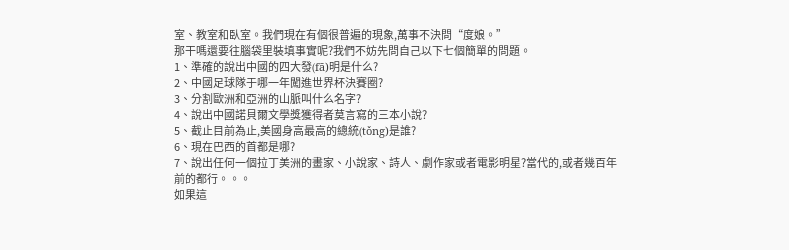室、教室和臥室。我們現在有個很普遍的現象,萬事不決問“度娘。”
那干嗎還要往腦袋里裝填事實呢?我們不妨先問自己以下七個簡單的問題。
1、準確的說出中國的四大發(fā)明是什么?
2、中國足球隊于哪一年闖進世界杯決賽圈?
3、分割歐洲和亞洲的山脈叫什么名字?
4、說出中國諾貝爾文學獎獲得者莫言寫的三本小說?
5、截止目前為止,美國身高最高的總統(tǒng)是誰?
6、現在巴西的首都是哪?
7、說出任何一個拉丁美洲的畫家、小說家、詩人、劇作家或者電影明星?當代的,或者幾百年前的都行。。。
如果這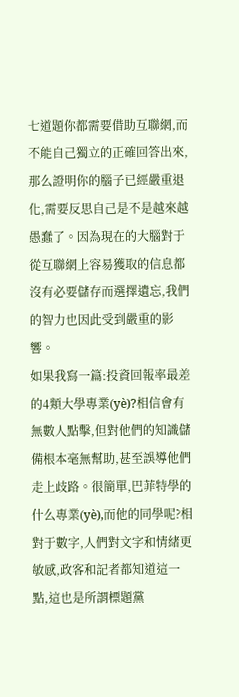七道題你都需要借助互聯網,而不能自己獨立的正確回答出來,那么證明你的腦子已經嚴重退化,需要反思自己是不是越來越愚蠢了。因為現在的大腦對于從互聯網上容易獲取的信息都沒有必要儲存而選擇遺忘,我們的智力也因此受到嚴重的影響。
如果我寫一篇:投資回報率最差的4類大學專業(yè)?相信會有無數人點擊,但對他們的知識儲備根本毫無幫助,甚至誤導他們走上歧路。很簡單,巴菲特學的什么專業(yè),而他的同學呢?相對于數字,人們對文字和情緒更敏感,政客和記者都知道這一點,這也是所謂標題黨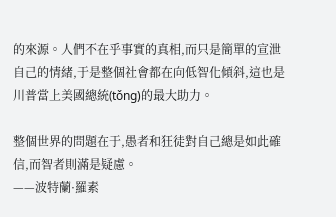的來源。人們不在乎事實的真相,而只是簡單的宣泄自己的情緒,于是整個社會都在向低智化傾斜,這也是川普當上美國總統(tǒng)的最大助力。

整個世界的問題在于,愚者和狂徒對自己總是如此確信,而智者則滿是疑慮。
——波特蘭·羅素